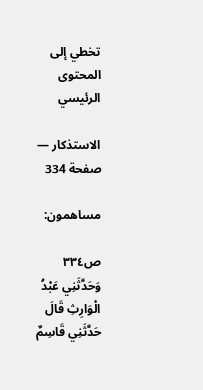تخطي إلى المحتوى الرئيسي

الاستذكار — صفحة 334

مساهمون:

ص٣٣٤
وَحَدَّثَنِي عَبْدُ الْوَارِثِ قَالَ حَدَّثَنِي قَاسِمٌ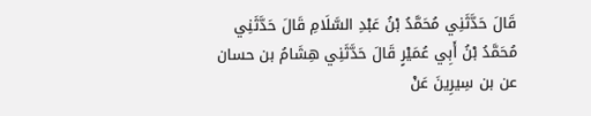قَالَ حَدَّثَنِي مُحَمَّدُ بْنُ عَبْدِ السَّلَامِ قَالَ حَدَّثَنِي مُحَمَّدُ بْنُ أَبِي عُمَيْرٍ قَالَ حَدَّثَنِي هِشَامُ بن حسان عن بن سِيرِينَ عَنْ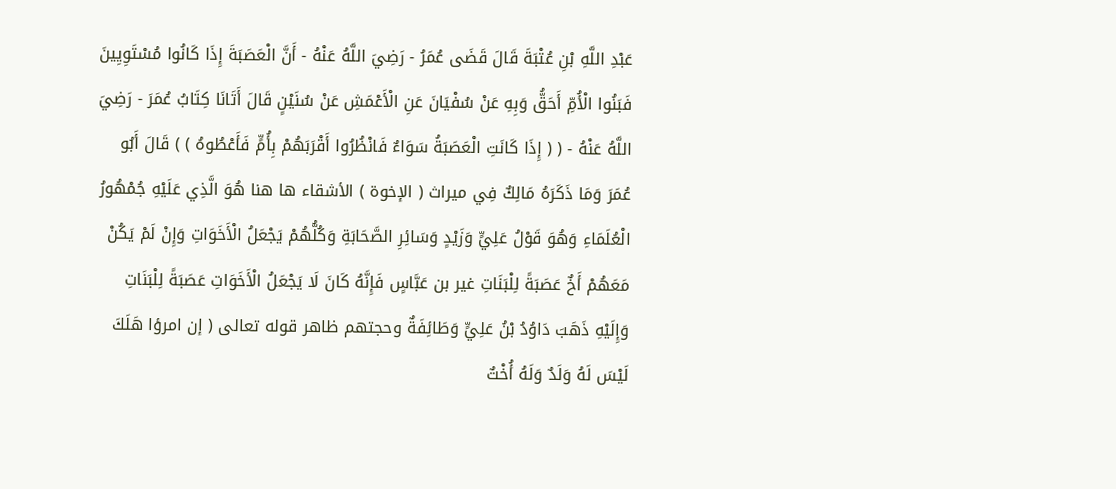عَبْدِ اللَّهِ بْنِ عُتْبَةَ قَالَ قَضَى عُمَرُ - رَضِيَ اللَّهُ عَنْهُ - أَنَّ الْعَصَبَةَ إِذَا كَانُوا مُسْتَوِيِينَ فَبَنُوا الْأُمِّ أَحَقُّ وَبِهِ عَنْ سُفْيَانَ عَنِ الْأَعْمَشِ عَنْ سُنَيْنٍ قَالَ أَتَانَا كِتَابُ عُمَرَ - رَضِيَ اللَّهُ عَنْهُ - ( ( إِذَا كَانَتِ الْعَصَبَةُ سَوَاءٌ فَانْظُرُوا أَقْرَبَهُمْ بِأُمٍّ فَأَعْطُوهُ ) ) قَالَ أَبُو عُمَرَ وَمَا ذَكَرَهُ مَالِكٌ فِي ميراث ( الإخوة ) الأشقاء ها هنا هُوَ الَّذِي عَلَيْهِ جُمْهُورُ الْعُلَمَاءِ وَهُوَ قَوْلُ عَلِيٍّ وَزَيْدٍ وَسَائِرِ الصَّحَابَةِ وَكُلُّهُمْ يَجْعَلُ الْأَخَوَاتِ وَإِنْ لَمْ يَكُنْ مَعَهُمْ أَخٌ عَصَبَةً لِلْبَنَاتِ غير بن عَبَّاسٍ فَإِنَّهُ كَانَ لَا يَجْعَلُ الْأَخَوَاتِ عَصَبَةً لِلْبَنَاتِ وَإِلَيْهِ ذَهَبَ دَاوُدُ بْنُ عَلِيٍّ وَطَائِفَةٌ وحجتهم ظاهر قوله تعالى ( إن امرؤا هَلَكَ لَيْسَ لَهُ وَلَدٌ وَلَهُ أُخْتٌ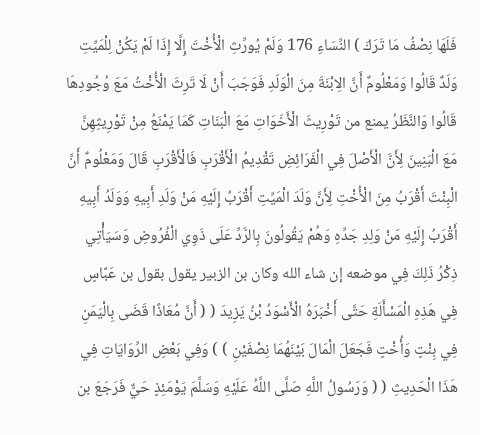فَلَهَا نِصْفُ مَا تَرَكَ ) النِّسَاءِ 176 وَلَمْ يُورِّثِ الْأُخْتَ إِلَّا إِذَا لَمْ يَكُنْ لِلْمَيِّتِ وَلَدٌ قَالُوا وَمَعْلُومٌ أَنَّ الِابْنَةَ مِنَ الْوَلَدِ فَوَجَبَ أَنْ لَا تَرِثَ الْأُخْتُ مَعَ وُجُودِهَا قَالُوا وَالنَّظَرُ يمنع من تَوْرِيثَ الْأَخَوَاتِ مَعَ الْبَنَاتِ كَمَا يَمْنَعُ مِنْ تَوْرِيثِهِنَّ مَعَ الْبَنِينَ لِأَنَّ الْأَصْلَ فِي الْفَرَائِضِ تَقْدِيمُ الْأَقْرَبِ فَالْأَقْرَبِ قَالَ وَمَعْلُومٌ أَنَّ الْبِنْتَ أَقْرَبُ مِنَ الْأُخْتِ لِأَنَّ وَلَدَ الْمَيِّتِ أَقْرَبُ إِلَيْهِ مَنْ وَلَدِ أَبِيهِ وَوَلَدُ أَبِيهِ أَقْرَبُ إِلَيْهِ مَنْ وَلِدِ جَدِّهِ وَهُمْ يَقُولُونَ بِالرَّدِّ عَلَى ذَوِي الْفُرُوضِ وَسَيَأْتِي ذِكْرُ ذَلِكَ فِي موضعه إن شاء الله وكان بن الزبير يقول بقول بن عَبَّاسٍ فِي هَذِهِ الْمَسْأَلَةِ حَتَّى أَخْبَرَهُ الْأَسْوَدُ بْنُ يَزِيدَ ( ( أَنَّ مُعَاذًا قَضَى بِالْيَمَنِ فِي بِنْتٍ وَأُخْتٍ فَجَعَلَ الْمَالَ بَيْنَهُمَا نِصْفَيْنِ ) ) وَفِي بَعْضِ الرِّوَايَاتِ فِي هَذَا الْحَدِيثِ ( ( وَرَسُولُ اللَّهِ صَلَّى اللَّهُ عَلَيْهِ وَسَلَّمَ يَوْمَئِذٍ حَيٌّ فَرَجَعَ بن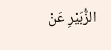الزُّبَيْرِ عَنْ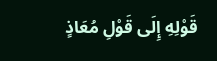قَوْلِهِ إِلَى قَوْلِ مُعَاذٍ